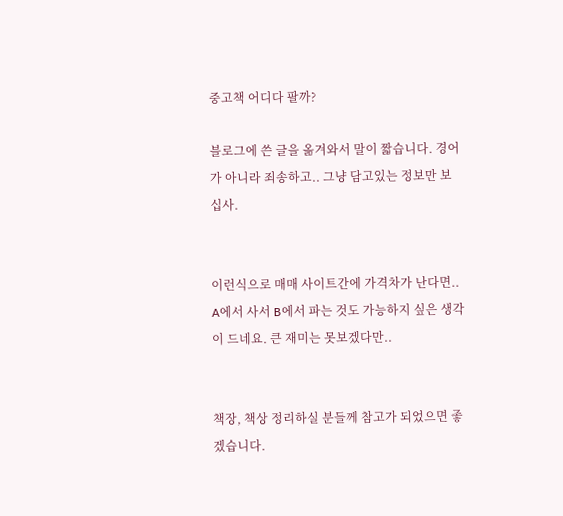중고책 어디다 팔까?

블로그에 쓴 글을 옮겨와서 말이 짧습니다. 경어가 아니라 죄송하고.. 그냥 담고있는 정보만 보십사.


이런식으로 매매 사이트간에 가격차가 난다면.. A에서 사서 B에서 파는 것도 가능하지 싶은 생각이 드네요. 큰 재미는 못보겠다만..


책장, 책상 정리하실 분들께 참고가 되었으면 좋겠습니다.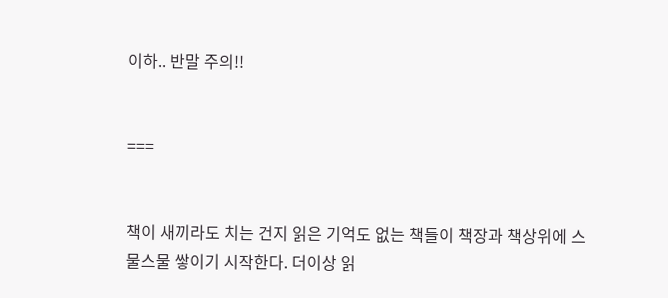이하.. 반말 주의!!


===


책이 새끼라도 치는 건지 읽은 기억도 없는 책들이 책장과 책상위에 스물스물 쌓이기 시작한다. 더이상 읽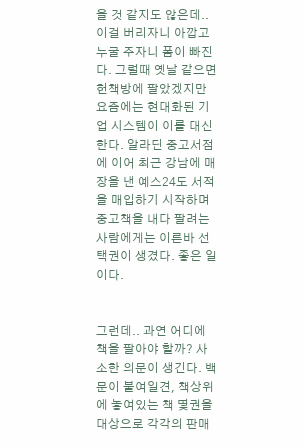을 것 같지도 않은데..이걸 버리자니 아깝고 누굴 주자니 폼이 빠진다. 그럴때 옛날 같으면 헌책방에 팔았겠지만 요즘에는 현대화된 기업 시스템이 이를 대신한다. 알라딘 중고서점에 이어 최근 강남에 매장을 낸 예스24도 서적을 매입하기 시작하며 중고책을 내다 팔려는 사람에게는 이른바 선택권이 생겼다. 좋은 일이다.


그런데.. 과연 어디에 책을 팔아야 할까? 사소한 의문이 생긴다. 백문이 불여일견, 책상위에 놓여있는 책 몇권을 대상으로 각각의 판매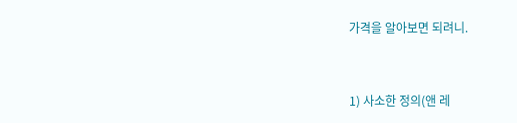가격을 알아보면 되려니.


1) 사소한 정의(앤 레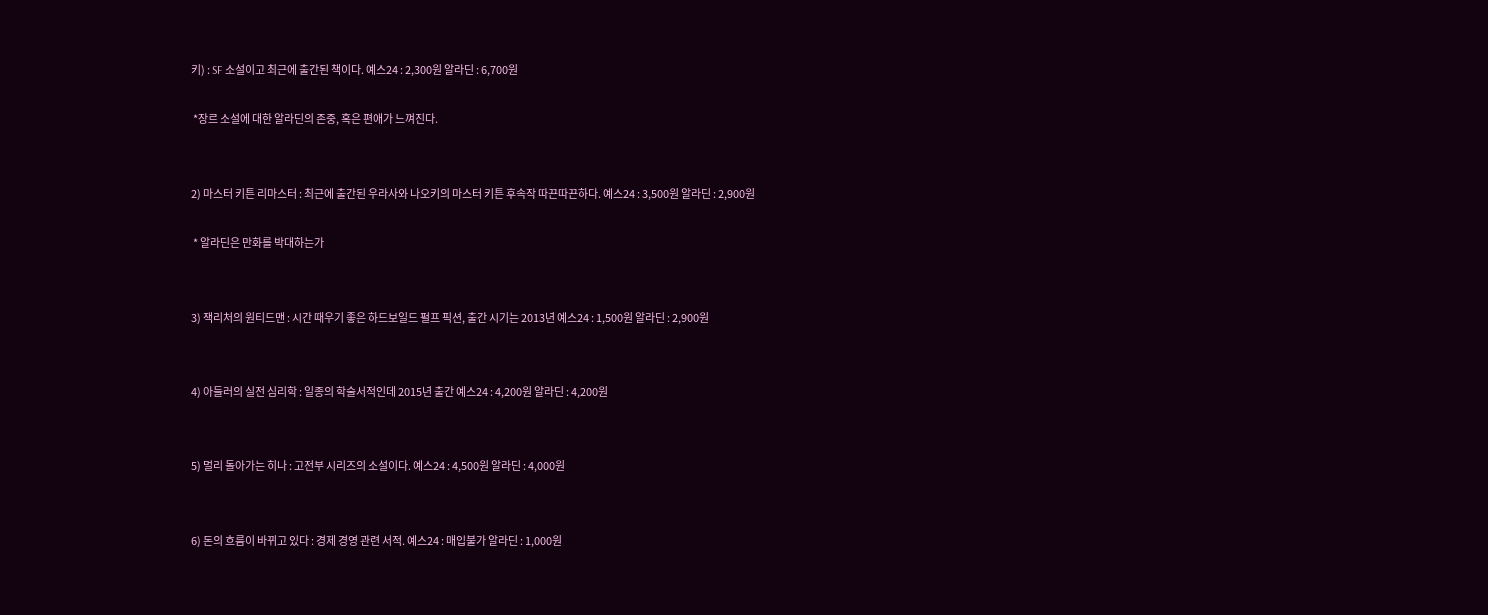키) : SF 소설이고 최근에 출간된 책이다. 예스24 : 2,300원 알라딘 : 6,700원

 *장르 소설에 대한 알라딘의 존중, 혹은 편애가 느껴진다.


2) 마스터 키튼 리마스터 : 최근에 출간된 우라사와 나오키의 마스터 키튼 후속작 따끈따끈하다. 예스24 : 3,500원 알라딘 : 2,900원

 * 알라딘은 만화를 박대하는가


3) 잭리처의 원티드맨 : 시간 때우기 좋은 하드보일드 펄프 픽션, 출간 시기는 2013년 예스24 : 1,500원 알라딘 : 2,900원


4) 아들러의 실전 심리학 : 일종의 학술서적인데 2015년 출간 예스24 : 4,200원 알라딘 : 4,200원


5) 멀리 돌아가는 히나 : 고전부 시리즈의 소설이다. 예스24 : 4,500원 알라딘 : 4,000원


6) 돈의 흐름이 바뀌고 있다 : 경제 경영 관련 서적. 예스24 : 매입불가 알라딘 : 1,000원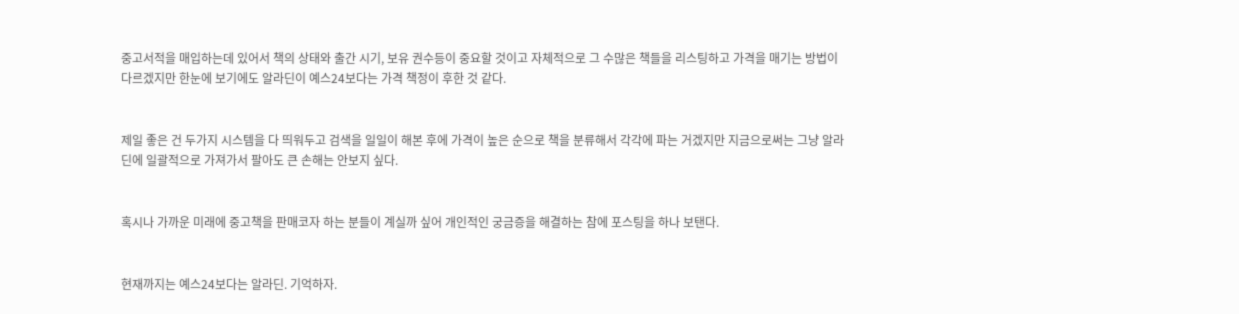중고서적을 매입하는데 있어서 책의 상태와 출간 시기, 보유 권수등이 중요할 것이고 자체적으로 그 수많은 책들을 리스팅하고 가격을 매기는 방법이 다르겠지만 한눈에 보기에도 알라딘이 예스24보다는 가격 책정이 후한 것 같다.


제일 좋은 건 두가지 시스템을 다 띄워두고 검색을 일일이 해본 후에 가격이 높은 순으로 책을 분류해서 각각에 파는 거겠지만 지금으로써는 그냥 알라딘에 일괄적으로 가져가서 팔아도 큰 손해는 안보지 싶다.


혹시나 가까운 미래에 중고책을 판매코자 하는 분들이 계실까 싶어 개인적인 궁금증을 해결하는 참에 포스팅을 하나 보탠다.


현재까지는 예스24보다는 알라딘. 기억하자.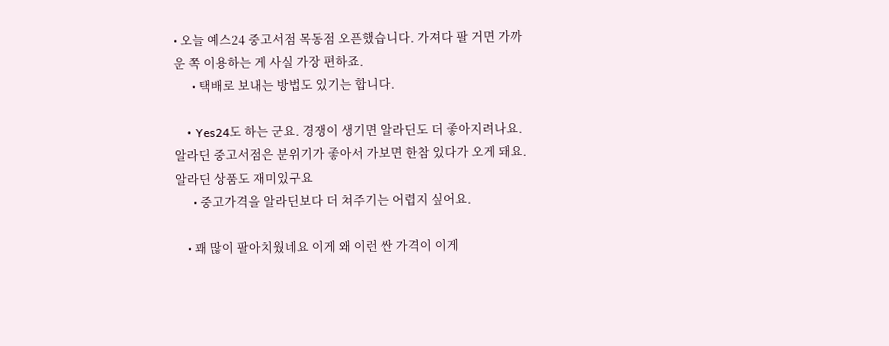• 오늘 예스24 중고서점 목동점 오픈했습니다. 가져다 팔 거면 가까운 쪽 이용하는 게 사실 가장 편하죠.
      • 택배로 보내는 방법도 있기는 합니다.

    • Yes24도 하는 군요. 경쟁이 생기면 알라딘도 더 좋아지려나요. 알라딘 중고서점은 분위기가 좋아서 가보면 한참 있다가 오게 돼요. 알라딘 상품도 재미있구요
      • 중고가격을 알라딘보다 더 쳐주기는 어렵지 싶어요.

    • 꽤 많이 팔아치웠네요 이게 왜 이런 싼 가격이 이게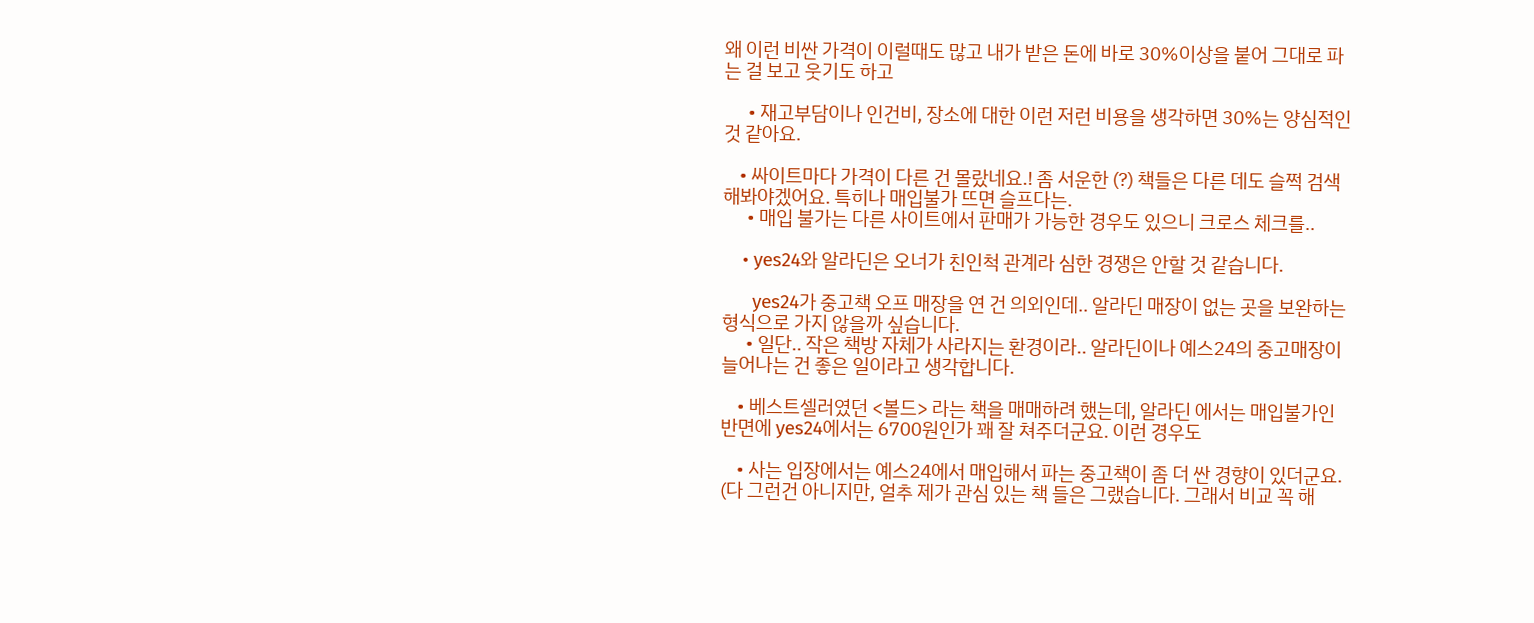왜 이런 비싼 가격이 이럴때도 많고 내가 받은 돈에 바로 30%이상을 붙어 그대로 파는 걸 보고 웃기도 하고

      • 재고부담이나 인건비, 장소에 대한 이런 저런 비용을 생각하면 30%는 양심적인 것 같아요.

    • 싸이트마다 가격이 다른 건 몰랐네요.! 좀 서운한 (?) 책들은 다른 데도 슬쩍 검색해봐야겠어요. 특히나 매입불가 뜨면 슬프다는.
      • 매입 불가는 다른 사이트에서 판매가 가능한 경우도 있으니 크로스 체크를..

    • yes24와 알라딘은 오너가 친인척 관계라 심한 경쟁은 안할 것 같습니다.

      yes24가 중고책 오프 매장을 연 건 의외인데.. 알라딘 매장이 없는 곳을 보완하는 형식으로 가지 않을까 싶습니다.
      • 일단.. 작은 책방 자체가 사라지는 환경이라.. 알라딘이나 예스24의 중고매장이 늘어나는 건 좋은 일이라고 생각합니다.

    • 베스트셀러였던 <볼드> 라는 책을 매매하려 했는데, 알라딘 에서는 매입불가인 반면에 yes24에서는 6700원인가 꽤 잘 쳐주더군요. 이런 경우도

    • 사는 입장에서는 예스24에서 매입해서 파는 중고책이 좀 더 싼 경향이 있더군요. (다 그런건 아니지만, 얼추 제가 관심 있는 책 들은 그랬습니다. 그래서 비교 꼭 해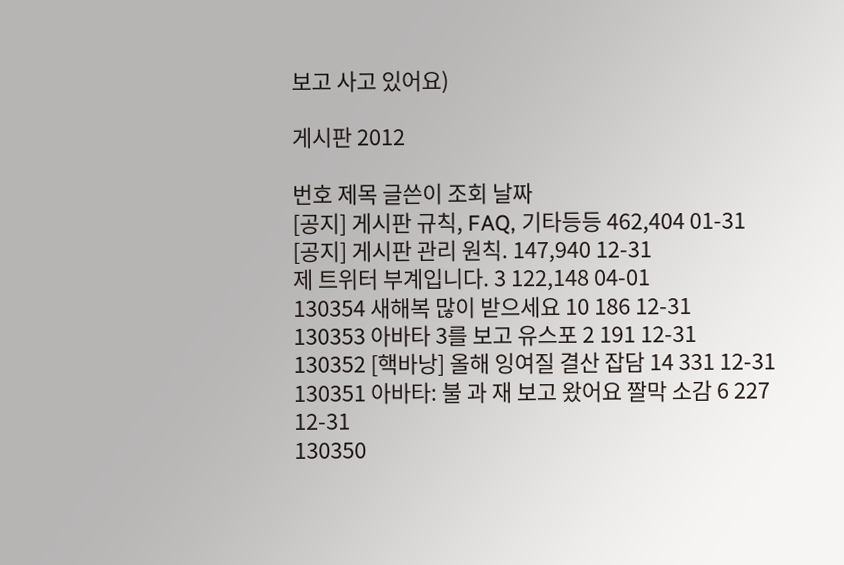보고 사고 있어요)

게시판 2012

번호 제목 글쓴이 조회 날짜
[공지] 게시판 규칙, FAQ, 기타등등 462,404 01-31
[공지] 게시판 관리 원칙. 147,940 12-31
제 트위터 부계입니다. 3 122,148 04-01
130354 새해복 많이 받으세요 10 186 12-31
130353 아바타 3를 보고 유스포 2 191 12-31
130352 [핵바낭] 올해 잉여질 결산 잡담 14 331 12-31
130351 아바타: 불 과 재 보고 왔어요 짤막 소감 6 227 12-31
130350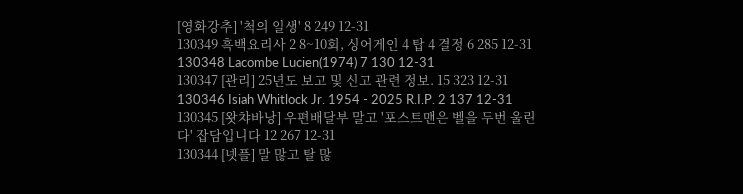[영화강추] '척의 일생' 8 249 12-31
130349 흑백요리사 2 8~10회, 싱어게인 4 탑 4 결정 6 285 12-31
130348 Lacombe Lucien(1974) 7 130 12-31
130347 [관리] 25년도 보고 및 신고 관련 정보. 15 323 12-31
130346 Isiah Whitlock Jr. 1954 - 2025 R.I.P. 2 137 12-31
130345 [왓챠바낭] 우편배달부 말고 '포스트맨은 벨을 두번 울린다' 잡담입니다 12 267 12-31
130344 [넷플] 말 많고 탈 많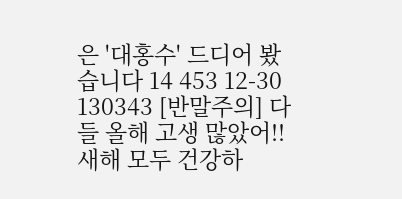은 '대홍수' 드디어 봤습니다 14 453 12-30
130343 [반말주의] 다들 올해 고생 많았어!! 새해 모두 건강하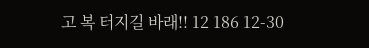고 복 터지길 바래!! 12 186 12-30